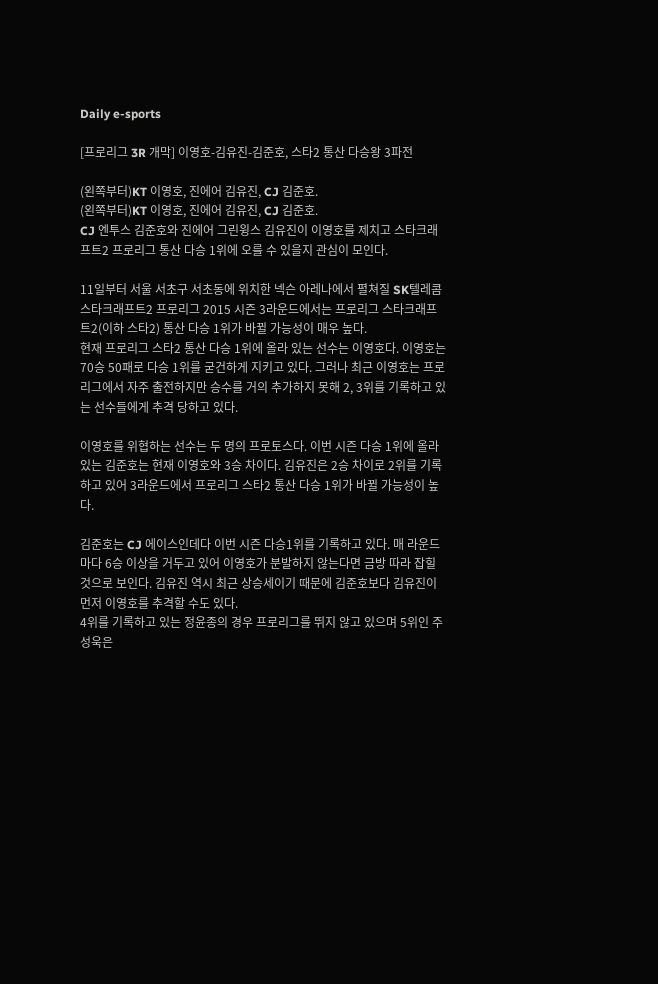Daily e-sports

[프로리그 3R 개막] 이영호-김유진-김준호, 스타2 통산 다승왕 3파전

(왼쪽부터)KT 이영호, 진에어 김유진, CJ 김준호.
(왼쪽부터)KT 이영호, 진에어 김유진, CJ 김준호.
CJ 엔투스 김준호와 진에어 그린윙스 김유진이 이영호를 제치고 스타크래프트2 프로리그 통산 다승 1위에 오를 수 있을지 관심이 모인다.

11일부터 서울 서초구 서초동에 위치한 넥슨 아레나에서 펼쳐질 SK텔레콤 스타크래프트2 프로리그 2015 시즌 3라운드에서는 프로리그 스타크래프트2(이하 스타2) 통산 다승 1위가 바뀔 가능성이 매우 높다.
현재 프로리그 스타2 통산 다승 1위에 올라 있는 선수는 이영호다. 이영호는 70승 50패로 다승 1위를 굳건하게 지키고 있다. 그러나 최근 이영호는 프로리그에서 자주 출전하지만 승수를 거의 추가하지 못해 2, 3위를 기록하고 있는 선수들에게 추격 당하고 있다.

이영호를 위협하는 선수는 두 명의 프로토스다. 이번 시즌 다승 1위에 올라 있는 김준호는 현재 이영호와 3승 차이다. 김유진은 2승 차이로 2위를 기록하고 있어 3라운드에서 프로리그 스타2 통산 다승 1위가 바뀔 가능성이 높다.

김준호는 CJ 에이스인데다 이번 시즌 다승1위를 기록하고 있다. 매 라운드마다 6승 이상을 거두고 있어 이영호가 분발하지 않는다면 금방 따라 잡힐 것으로 보인다. 김유진 역시 최근 상승세이기 때문에 김준호보다 김유진이 먼저 이영호를 추격할 수도 있다.
4위를 기록하고 있는 정윤종의 경우 프로리그를 뛰지 않고 있으며 5위인 주성욱은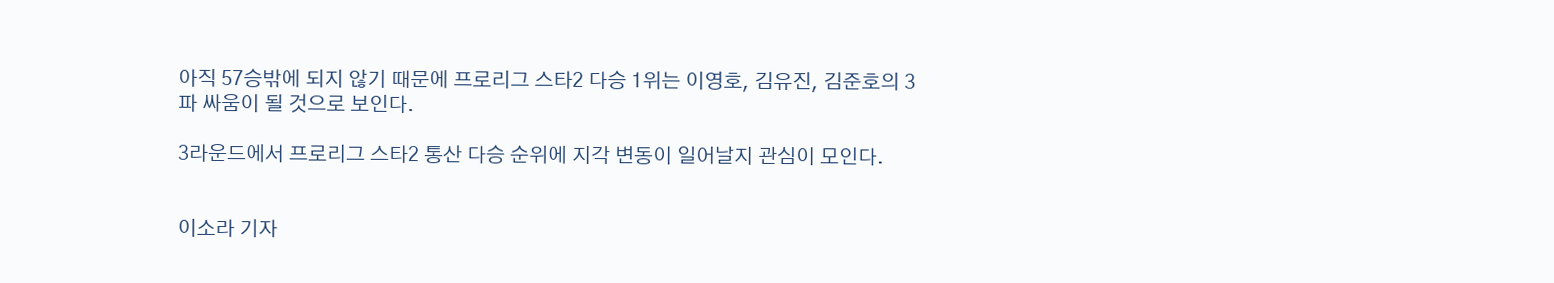아직 57승밖에 되지 않기 때문에 프로리그 스타2 다승 1위는 이영호, 김유진, 김준호의 3파 싸움이 될 것으로 보인다.

3라운드에서 프로리그 스타2 통산 다승 순위에 지각 변동이 일어날지 관심이 모인다.


이소라 기자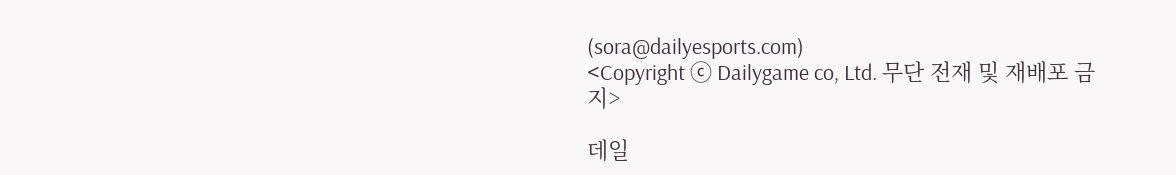(sora@dailyesports.com)
<Copyright ⓒ Dailygame co, Ltd. 무단 전재 및 재배포 금지>

데일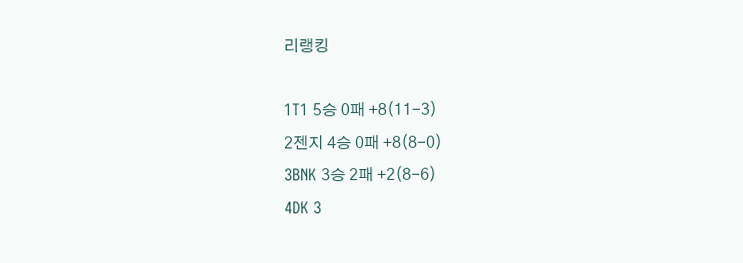리랭킹

1T1 5승 0패 +8(11-3)
2젠지 4승 0패 +8(8-0)
3BNK 3승 2패 +2(8-6)
4DK 3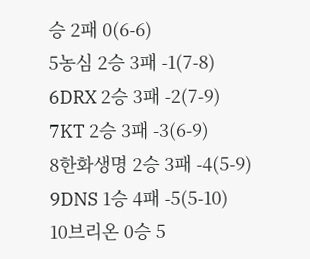승 2패 0(6-6)
5농심 2승 3패 -1(7-8)
6DRX 2승 3패 -2(7-9)
7KT 2승 3패 -3(6-9)
8한화생명 2승 3패 -4(5-9)
9DNS 1승 4패 -5(5-10)
10브리온 0승 5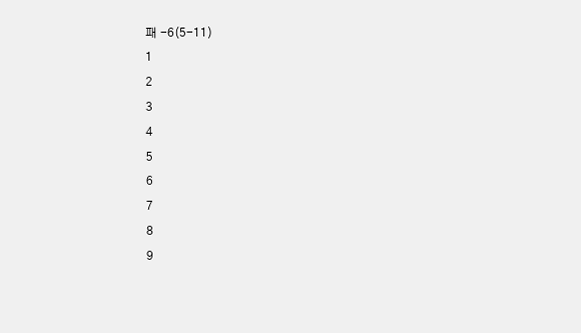패 -6(5-11)
1
2
3
4
5
6
7
8
9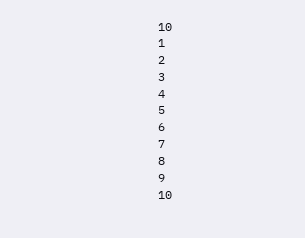10
1
2
3
4
5
6
7
8
9
10